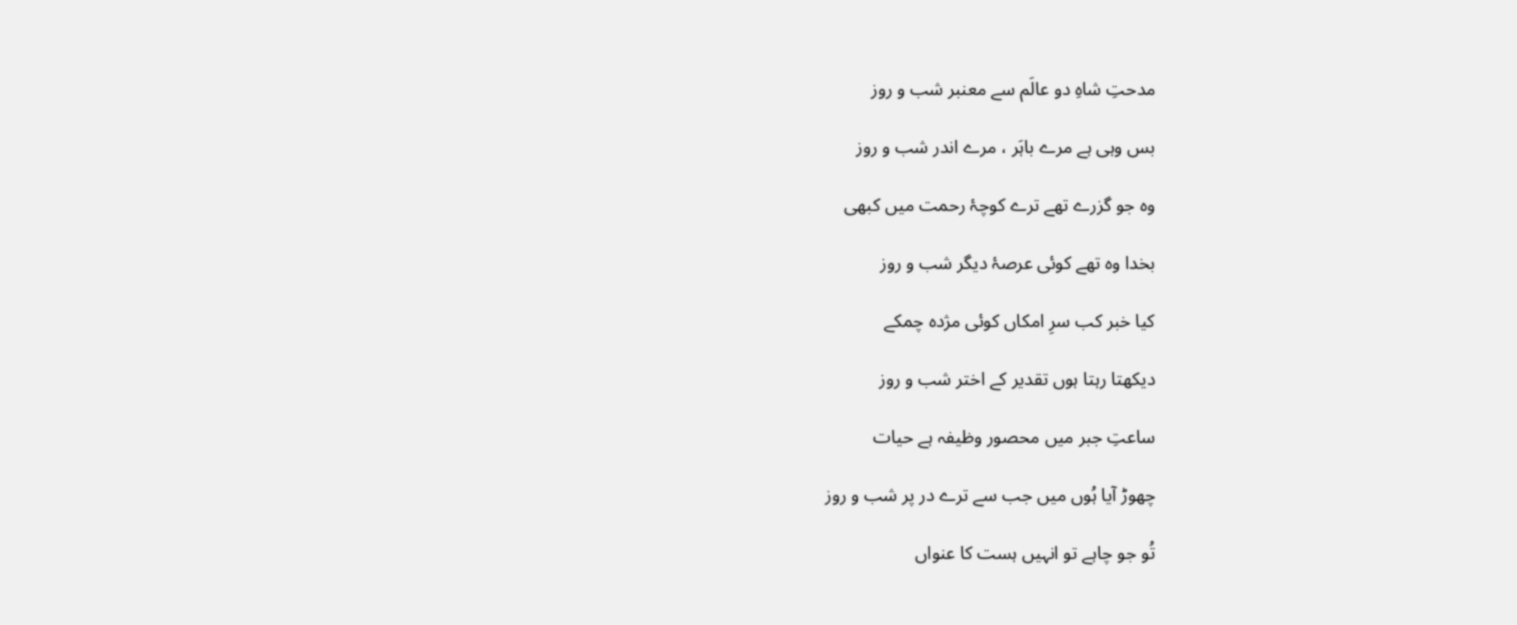مدحتِ شاہِ دو عالَم سے معنبر شب و روز

بس وہی ہے مرے باہَر ، مرے اندر شب و روز

وہ جو گزرے تھے ترے کوچۂ رحمت میں کبھی

بخدا وہ تھے کوئی عرصۂ دیگر شب و روز

کیا خبر کب سرِ امکاں کوئی مژدہ چمکے

دیکھتا رہتا ہوں تقدیر کے اختر شب و روز

ساعتِ جبر میں محصور وظیفہ ہے حیات

چھوڑ آیا ہُوں میں جب سے ترے در پر شب و روز

تُو جو چاہے تو انہیں ہست کا عنواں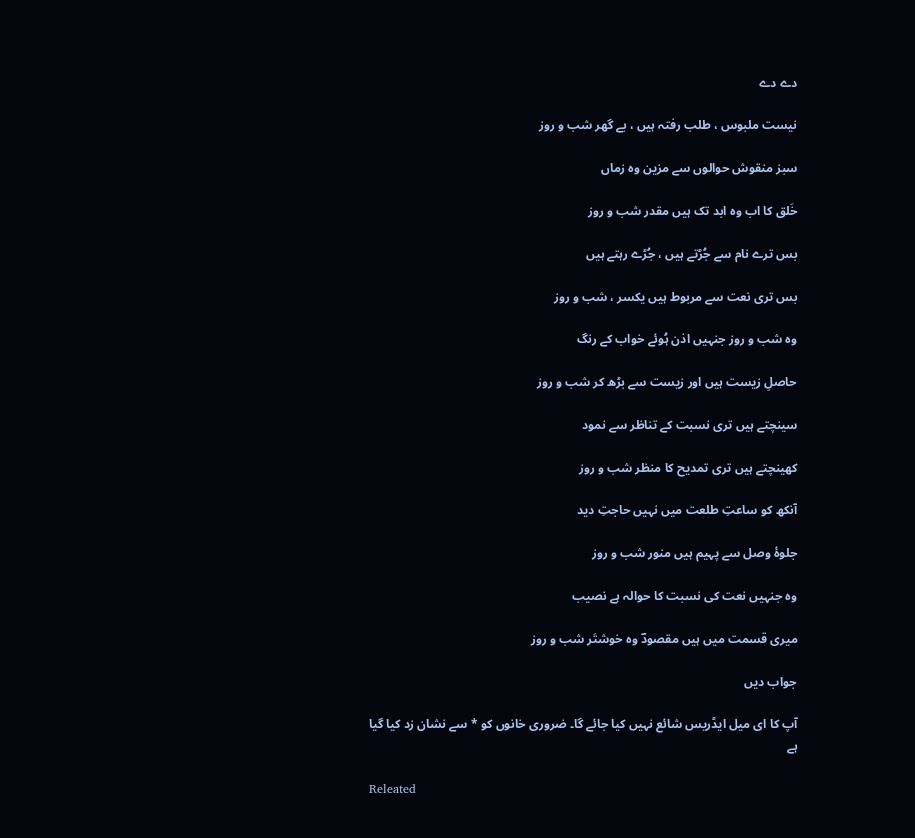دے دے

نیست ملبوس ، طلب رفتہ ہیں ، بے گھر شب و روز

سبز منقوش حوالوں سے مزین وہ زماں

خَلق کا اب وہ ابد تک ہیں مقدر شب و روز

بس ترے نام سے جُڑتے ہیں ، جُڑے رہتے ہیں

بس تری نعت سے مربوط ہیں یکسر ، شب و روز

وہ شب و روز جنہیں اذن ہُوئے خواب کے رنگ

حاصلِ زیست ہیں اور زیست سے بڑھ کر شب و روز

سینچتے ہیں تری نسبت کے تناظر سے نمود

کھینچتے ہیں تری تمدیح کا منظر شب و روز

آنکھ کو ساعتِ طلعت میں نہیں حاجتِ دید

جلوۂ وصل سے پہیم ہیں منور شب و روز

وہ جنہیں نعت کی نسبت کا حوالہ ہے نصیب

میری قسمت میں ہیں مقصودؔ وہ خوشتَر شب و روز

جواب دیں

آپ کا ای میل ایڈریس شائع نہیں کیا جائے گا۔ ضروری خانوں کو * سے نشان زد کیا گیا ہے

Releated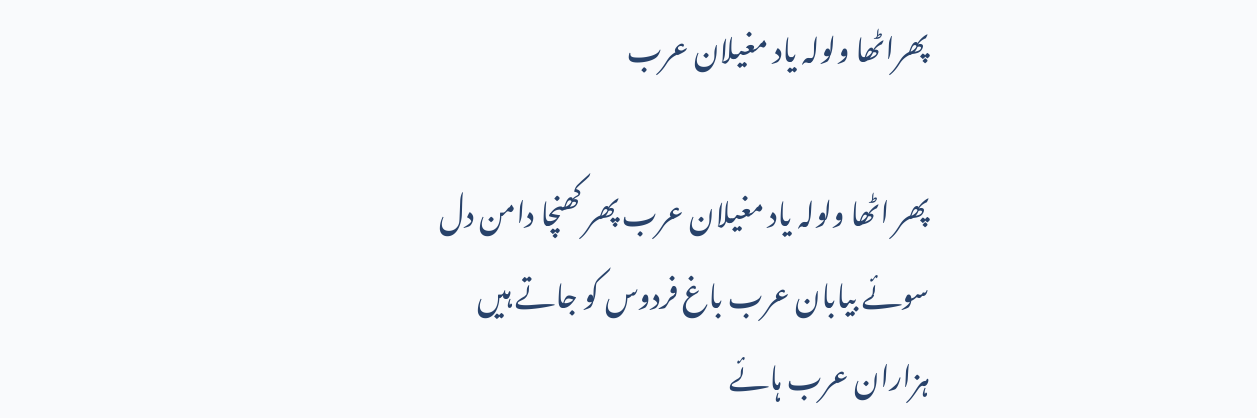پھراٹھا ولولہ یاد مغیلان عرب

پھر اٹھا ولولہ یاد مغیلان عرب پھر کھنچا دامن دل سوئے بیابان عرب باغ فردوس کو جاتے ہیں ہزاران عرب ہائے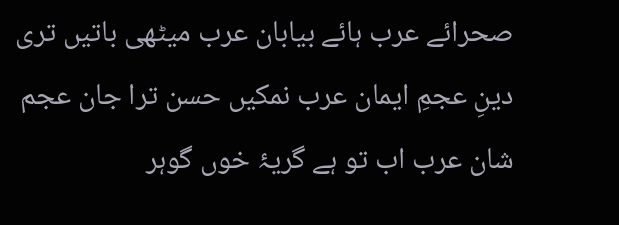صحرائے عرب ہائے بیابان عرب میٹھی باتیں تری دینِ عجمِ ایمان عرب نمکیں حسن ترا جان عجم شان عرب اب تو ہے گریۂ خوں گوہر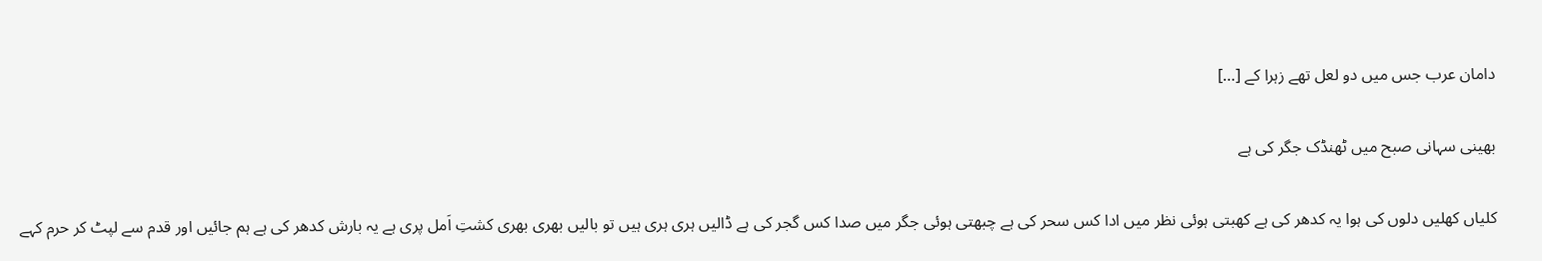دامان عرب جس میں دو لعل تھے زہرا کے […]

بھینی سہانی صبح میں ٹھنڈک جگر کی ہے

کلیاں کھلیں دلوں کی ہوا یہ کدھر کی ہے کھبتی ہوئی نظر میں ادا کس سحر کی ہے چبھتی ہوئی جگر میں صدا کس گجر کی ہے ڈالیں ہری ہری ہیں تو بالیں بھری بھری کشتِ اَمل پری ہے یہ بارش کدھر کی ہے ہم جائیں اور قدم سے لپٹ کر حرم کہے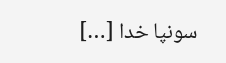سونپا خدا […]